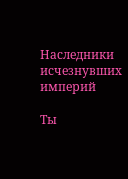Наследники исчезнувших империй

Ты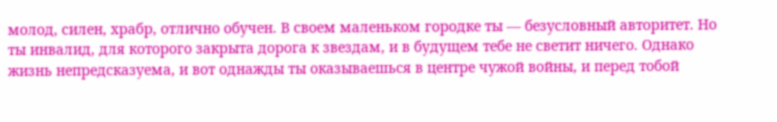молод, силен, храбр, отлично обучен. В своем маленьком городке ты — безусловный авторитет. Но ты инвалид, для которого закрыта дорога к звездам, и в будущем тебе не светит ничего. Однако жизнь непредсказуема, и вот однажды ты оказываешься в центре чужой войны, и перед тобой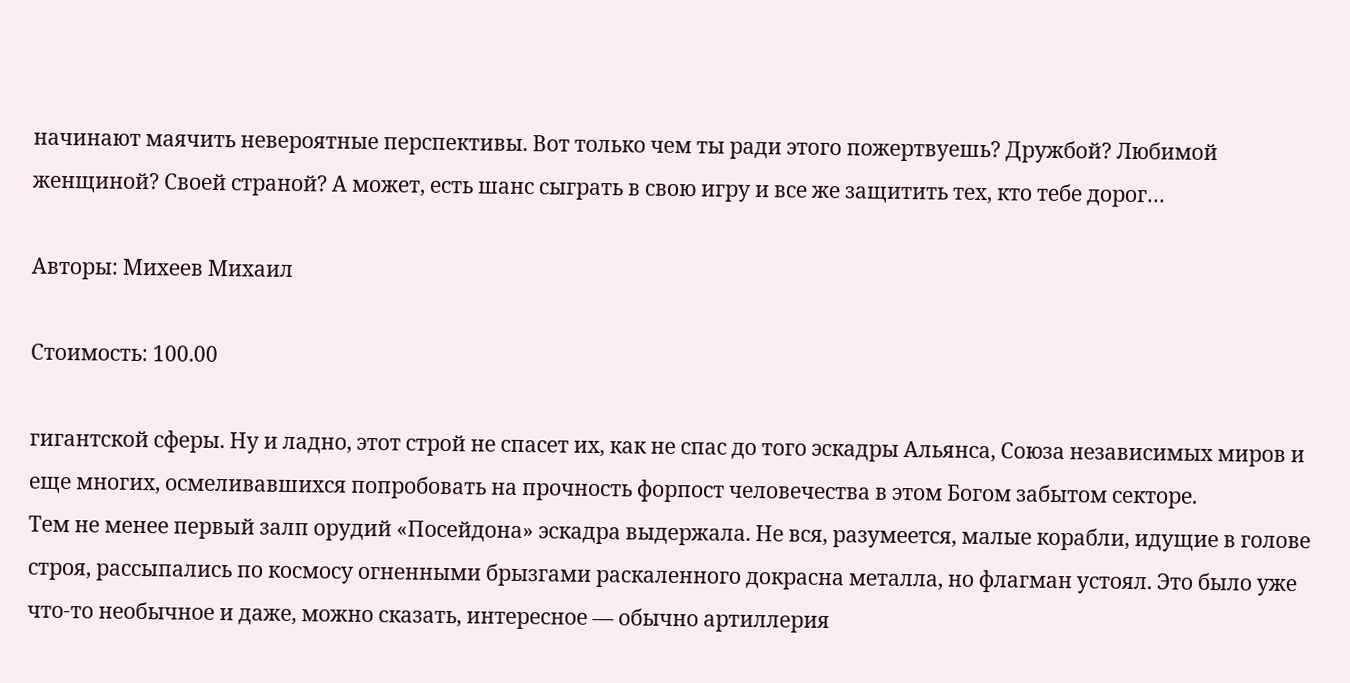начинают маячить невероятные перспективы. Вот только чем ты ради этого пожертвуешь? Дружбой? Любимой женщиной? Своей страной? А может, есть шанс сыграть в свою игру и все же защитить тех, кто тебе дорог…

Авторы: Михеев Михаил

Стоимость: 100.00

гигантской сферы. Ну и ладно, этот строй не спасет их, как не спас до того эскадры Альянса, Союза независимых миров и еще многих, осмеливавшихся попробовать на прочность форпост человечества в этом Богом забытом секторе.
Тем не менее первый залп орудий «Посейдона» эскадра выдержала. Не вся, разумеется, малые корабли, идущие в голове строя, рассыпались по космосу огненными брызгами раскаленного докрасна металла, но флагман устоял. Это было уже что-то необычное и даже, можно сказать, интересное — обычно артиллерия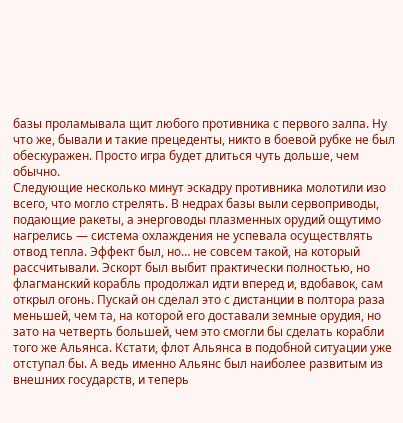базы проламывала щит любого противника с первого залпа. Ну что же, бывали и такие прецеденты, никто в боевой рубке не был обескуражен. Просто игра будет длиться чуть дольше, чем обычно.
Следующие несколько минут эскадру противника молотили изо всего, что могло стрелять. В недрах базы выли сервоприводы, подающие ракеты, а энерговоды плазменных орудий ощутимо нагрелись — система охлаждения не успевала осуществлять отвод тепла. Эффект был, но… не совсем такой, на который рассчитывали. Эскорт был выбит практически полностью, но флагманский корабль продолжал идти вперед и, вдобавок, сам открыл огонь. Пускай он сделал это с дистанции в полтора раза меньшей, чем та, на которой его доставали земные орудия, но зато на четверть большей, чем это смогли бы сделать корабли того же Альянса. Кстати, флот Альянса в подобной ситуации уже отступал бы. А ведь именно Альянс был наиболее развитым из внешних государств, и теперь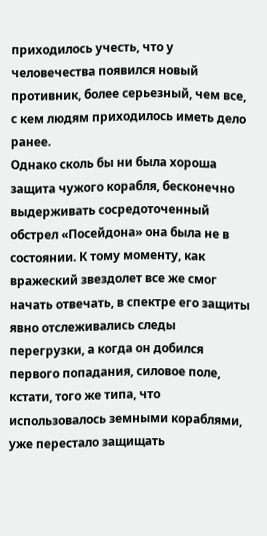приходилось учесть, что у человечества появился новый противник, более серьезный, чем все, с кем людям приходилось иметь дело ранее.
Однако сколь бы ни была хороша защита чужого корабля, бесконечно выдерживать сосредоточенный обстрел «Посейдона» она была не в состоянии. К тому моменту, как вражеский звездолет все же смог начать отвечать, в спектре его защиты явно отслеживались следы перегрузки, а когда он добился первого попадания, силовое поле, кстати, того же типа, что использовалось земными кораблями, уже перестало защищать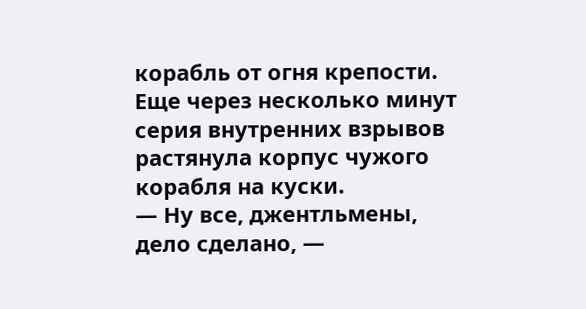корабль от огня крепости. Еще через несколько минут серия внутренних взрывов растянула корпус чужого корабля на куски.
— Ну все, джентльмены, дело сделано, —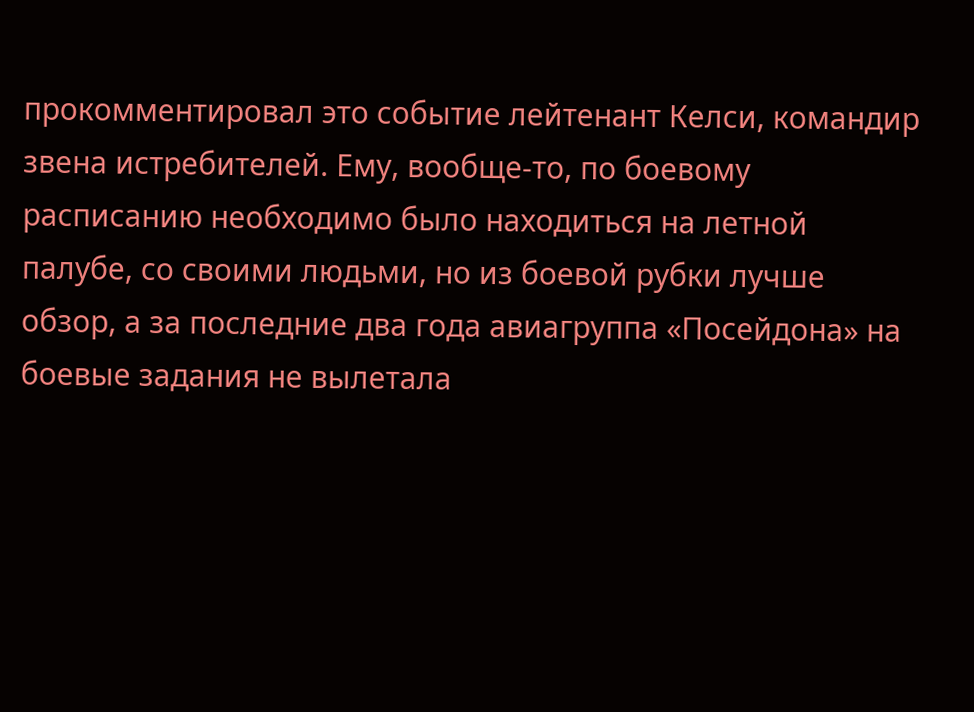прокомментировал это событие лейтенант Келси, командир звена истребителей. Ему, вообще-то, по боевому расписанию необходимо было находиться на летной палубе, со своими людьми, но из боевой рубки лучше обзор, а за последние два года авиагруппа «Посейдона» на боевые задания не вылетала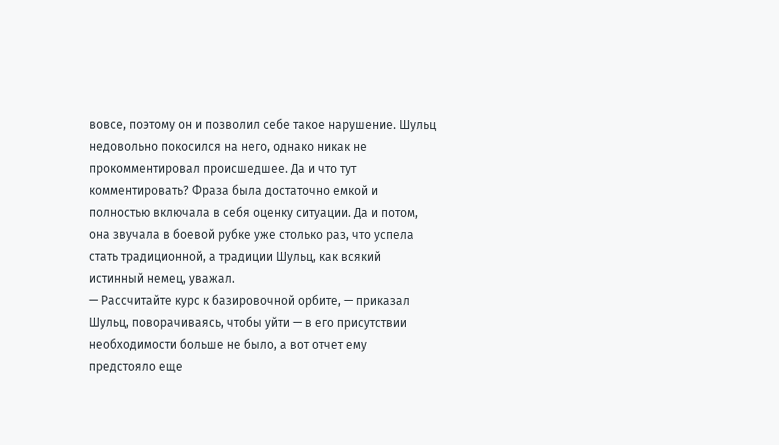вовсе, поэтому он и позволил себе такое нарушение. Шульц недовольно покосился на него, однако никак не прокомментировал происшедшее. Да и что тут комментировать? Фраза была достаточно емкой и полностью включала в себя оценку ситуации. Да и потом, она звучала в боевой рубке уже столько раз, что успела стать традиционной, а традиции Шульц, как всякий истинный немец, уважал.
— Рассчитайте курс к базировочной орбите, — приказал Шульц, поворачиваясь, чтобы уйти — в его присутствии необходимости больше не было, а вот отчет ему предстояло еще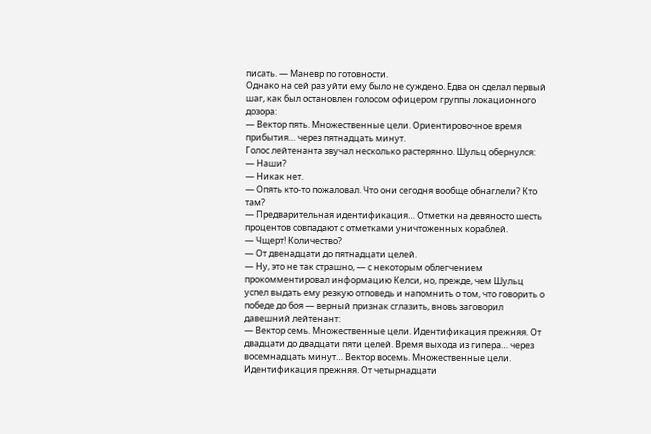писать. — Маневр по готовности.
Однако на сей раз уйти ему было не суждено. Едва он сделал первый шаг, как был остановлен голосом офицером группы локационного дозора:
— Вектор пять. Множественные цели. Ориентировочное время прибытия… через пятнадцать минут.
Голос лейтенанта звучал несколько растерянно. Шульц обернулся:
— Наши?
— Никак нет.
— Опять кто-то пожаловал. Что они сегодня вообще обнаглели? Кто там?
— Предварительная идентификация… Отметки на девяносто шесть процентов совпадают с отметками уничтоженных кораблей.
— Чщерт! Количество?
— От двенадцати до пятнадцати целей.
— Ну, это не так страшно, — с некоторым облегчением прокомментировал информацию Келси, но, прежде, чем Шульц успел выдать ему резкую отповедь и напомнить о том, что говорить о победе до боя — верный признак сглазить, вновь заговорил давешний лейтенант:
— Вектор семь. Множественные цели. Идентификация прежняя. От двадцати до двадцати пяти целей. Время выхода из гипера… через восемнадцать минут… Вектор восемь. Множественные цели. Идентификация прежняя. От четырнадцати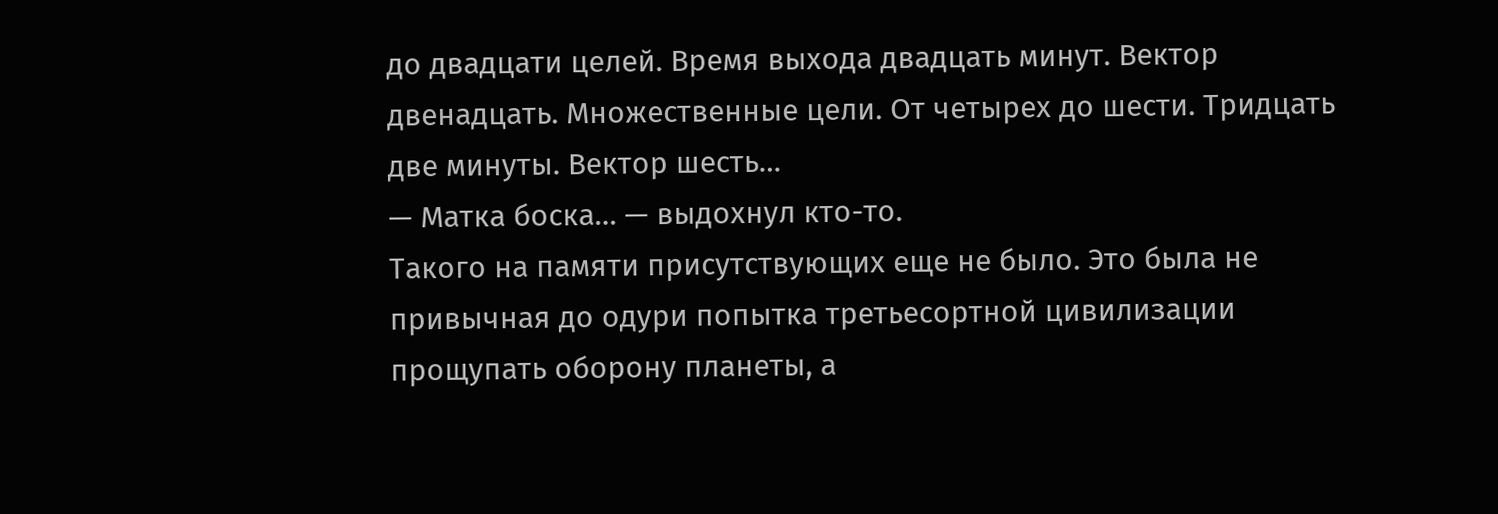до двадцати целей. Время выхода двадцать минут. Вектор двенадцать. Множественные цели. От четырех до шести. Тридцать две минуты. Вектор шесть…
— Матка боска… — выдохнул кто-то.
Такого на памяти присутствующих еще не было. Это была не привычная до одури попытка третьесортной цивилизации прощупать оборону планеты, а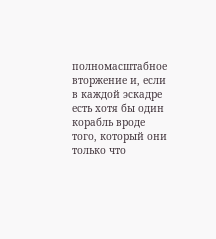полномасштабное вторжение и, если в каждой эскадре есть хотя бы один корабль вроде того, который они только что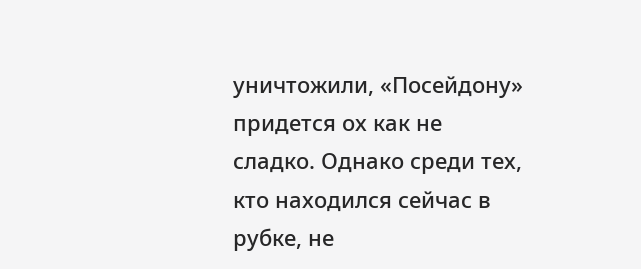уничтожили, «Посейдону» придется ох как не сладко. Однако среди тех, кто находился сейчас в рубке, не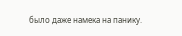было даже намека на панику.